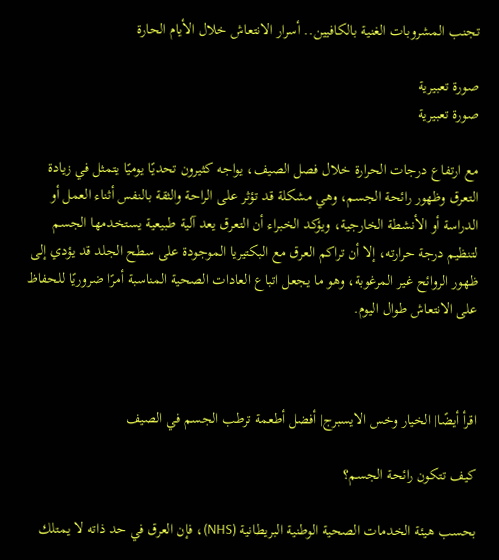تجنب المشروبات الغنية بالكافيين.. أسرار الانتعاش خلال الأيام الحارة

صورة تعبيرية
صورة تعبيرية

مع ارتفاع درجات الحرارة خلال فصل الصيف، يواجه كثيرون تحديًا يوميًا يتمثل في زيادة التعرق وظهور رائحة الجسم، وهي مشكلة قد تؤثر على الراحة والثقة بالنفس أثناء العمل أو الدراسة أو الأنشطة الخارجية، ويؤكد الخبراء أن التعرق يعد آلية طبيعية يستخدمها الجسم لتنظيم درجة حرارته، إلا أن تراكم العرق مع البكتيريا الموجودة على سطح الجلد قد يؤدي إلى ظهور الروائح غير المرغوبة، وهو ما يجعل اتباع العادات الصحية المناسبة أمرًا ضروريًا للحفاظ على الانتعاش طوال اليوم.



اقرأ أيضًا| الخيار وخس الايسبرج| أفضل أطعمة ترطب الجسم في الصيف

كيف تتكون رائحة الجسم؟

بحسب هيئة الخدمات الصحية الوطنية البريطانية (NHS)، فإن العرق في حد ذاته لا يمتلك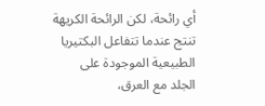أي رائحة، لكن الرائحة الكريهة تنتج عندما تتفاعل البكتيريا الطبيعية الموجودة على الجلد مع العرق،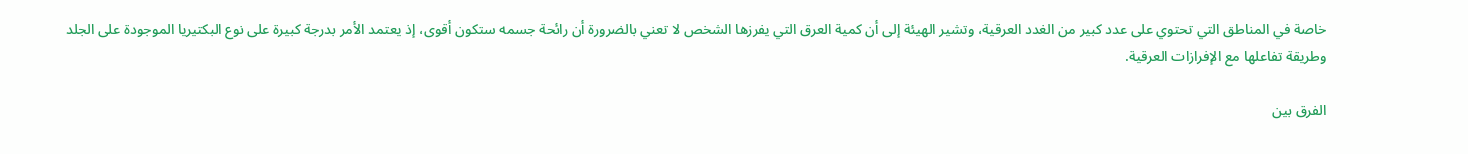خاصة في المناطق التي تحتوي على عدد كبير من الغدد العرقية، وتشير الهيئة إلى أن كمية العرق التي يفرزها الشخص لا تعني بالضرورة أن رائحة جسمه ستكون أقوى، إذ يعتمد الأمر بدرجة كبيرة على نوع البكتيريا الموجودة على الجلد وطريقة تفاعلها مع الإفرازات العرقية.

الفرق بين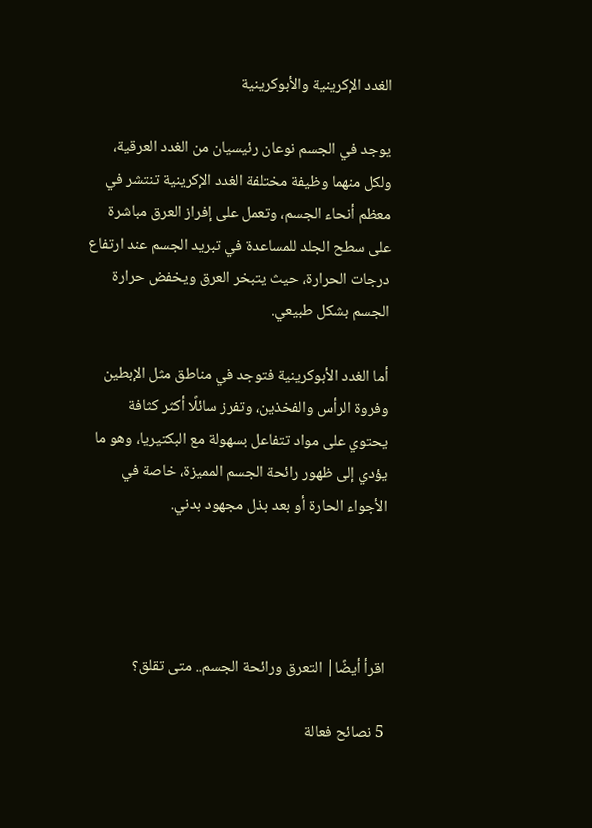الغدد الإكرينية والأبوكرينية

يوجد في الجسم نوعان رئيسيان من الغدد العرقية، ولكل منهما وظيفة مختلفة الغدد الإكرينية تنتشر في معظم أنحاء الجسم، وتعمل على إفراز العرق مباشرة على سطح الجلد للمساعدة في تبريد الجسم عند ارتفاع درجات الحرارة، حيث يتبخر العرق ويخفض حرارة الجسم بشكل طبيعي.

أما الغدد الأبوكرينية فتوجد في مناطق مثل الإبطين وفروة الرأس والفخذين، وتفرز سائلًا أكثر كثافة يحتوي على مواد تتفاعل بسهولة مع البكتيريا، وهو ما يؤدي إلى ظهور رائحة الجسم المميزة، خاصة في الأجواء الحارة أو بعد بذل مجهود بدني.




اقرأ أيضًا| التعرق ورائحة الجسم.. متى تقلق؟

5 نصائح فعالة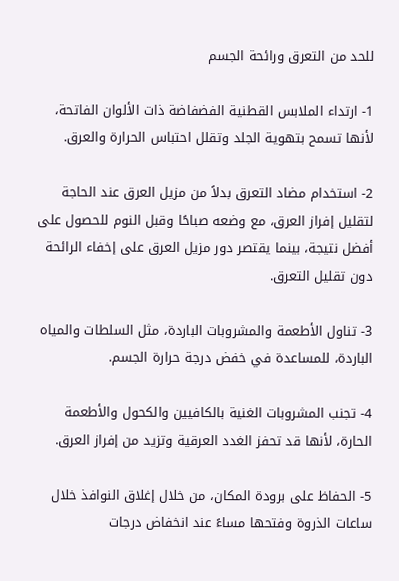للحد من التعرق ورائحة الجسم

1- ارتداء الملابس القطنية الفضفاضة ذات الألوان الفاتحة، لأنها تسمح بتهوية الجلد وتقلل احتباس الحرارة والعرق.

2- استخدام مضاد التعرق بدلاً من مزيل العرق عند الحاجة لتقليل إفراز العرق، مع وضعه صباحًا وقبل النوم للحصول على أفضل نتيجة، بينما يقتصر دور مزيل العرق على إخفاء الرائحة دون تقليل التعرق.

3- تناول الأطعمة والمشروبات الباردة، مثل السلطات والمياه الباردة، للمساعدة في خفض درجة حرارة الجسم.

4- تجنب المشروبات الغنية بالكافيين والكحول والأطعمة الحارة، لأنها قد تحفز الغدد العرقية وتزيد من إفراز العرق.

5- الحفاظ على برودة المكان، من خلال إغلاق النوافذ خلال ساعات الذروة وفتحها مساءً عند انخفاض درجات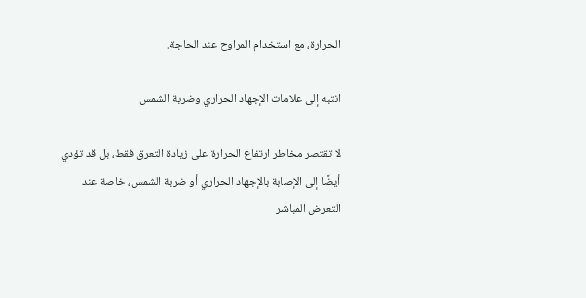الحرارة، مع استخدام المراوح عند الحاجة.

انتبه إلى علامات الإجهاد الحراري وضربة الشمس

لا تقتصر مخاطر ارتفاع الحرارة على زيادة التعرق فقط، بل قد تؤدي أيضًا إلى الإصابة بالإجهاد الحراري أو ضربة الشمس، خاصة عند التعرض المباشر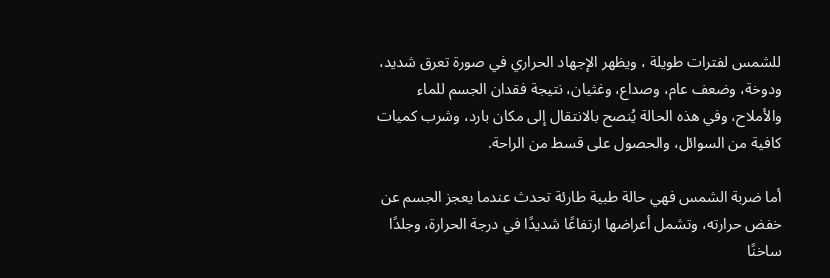للشمس لفترات طويلة ، ويظهر الإجهاد الحراري في صورة تعرق شديد، ودوخة، وضعف عام، وصداع، وغثيان، نتيجة فقدان الجسم للماء والأملاح، وفي هذه الحالة يُنصح بالانتقال إلى مكان بارد، وشرب كميات كافية من السوائل، والحصول على قسط من الراحة.

أما ضربة الشمس فهي حالة طبية طارئة تحدث عندما يعجز الجسم عن خفض حرارته، وتشمل أعراضها ارتفاعًا شديدًا في درجة الحرارة، وجلدًا ساخنًا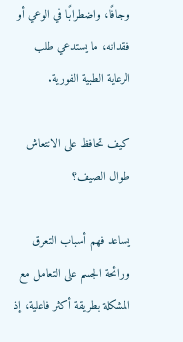وجافًا، واضطرابًا في الوعي أو فقدانه، ما يستدعي طلب الرعاية الطبية الفورية.

كيف تحافظ على الانتعاش طوال الصيف؟

يساعد فهم أسباب التعرق ورائحة الجسم على التعامل مع المشكلة بطريقة أكثر فاعلية، إذ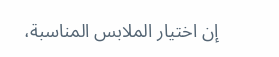إن اختيار الملابس المناسبة،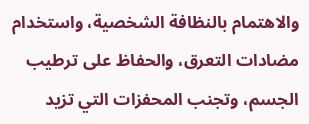والاهتمام بالنظافة الشخصية، واستخدام مضادات التعرق، والحفاظ على ترطيب الجسم، وتجنب المحفزات التي تزيد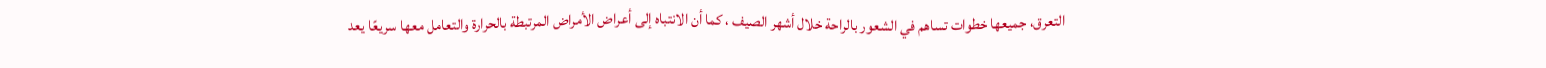التعرق، جميعها خطوات تساهم في الشعور بالراحة خلال أشهر الصيف ، كما أن الانتباه إلى أعراض الأمراض المرتبطة بالحرارة والتعامل معها سريعًا يعد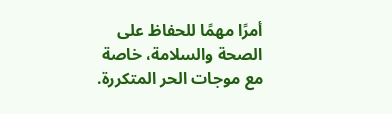أمرًا مهمًا للحفاظ على الصحة والسلامة، خاصة مع موجات الحر المتكررة.